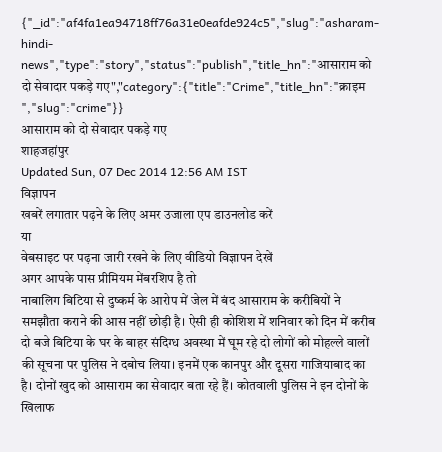{"_id":"af4fa1ea94718ff76a31e0eafde924c5","slug":"asharam-hindi-news","type":"story","status":"publish","title_hn":"आसाराम को दो सेवादार पकड़े गए","category":{"title":"Crime","title_hn":"क्राइम ","slug":"crime"}}
आसाराम को दो सेवादार पकड़े गए
शाहजहांपुर
Updated Sun, 07 Dec 2014 12:56 AM IST
विज्ञापन
खबरें लगातार पढ़ने के लिए अमर उजाला एप डाउनलोड करें
या
वेबसाइट पर पढ़ना जारी रखने के लिए वीडियो विज्ञापन देखें
अगर आपके पास प्रीमियम मेंबरशिप है तो
नाबालिग बिटिया से दुष्कर्म के आरोप में जेल में बंद आसाराम के करीबियों ने समझौता कराने की आस नहीं छोड़ी है। ऐसी ही कोशिश में शनिवार को दिन में करीब दो बजे बिटिया के घर के बाहर संदिग्ध अवस्था में घूम रहे दो लोगों को मोहल्ले वालों की सूचना पर पुलिस ने दबोच लिया। इनमें एक कानपुर और दूसरा गाजियाबाद का है। दोनों खुद को आसाराम का सेवादार बता रहे हैं। कोतवाली पुलिस ने इन दोनों के खिलाफ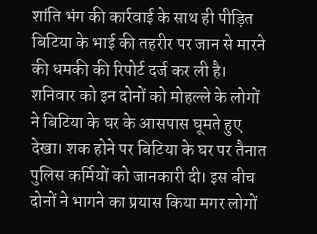शांति भंग की कार्रवाई के साथ ही पीड़ित बिटिया के भाई की तहरीर पर जान से मारने की धमकी की रिपोर्ट दर्ज कर ली है।
शनिवार को इन दोनों को मोहल्ले के लोगों ने बिटिया के घर के आसपास घूमते हुए देखा। शक होने पर बिटिया के घर पर तैनात पुलिस कर्मियों को जानकारी दी। इस बीच दोनों ने भागने का प्रयास किया मगर लोगों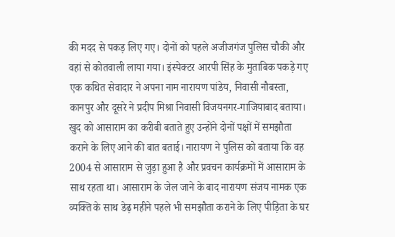की मदद से पकड़ लिए गए। दोनों को पहले अजीजगंज पुलिस चौकी और वहां से कोतवाली लाया गया। इंस्पेक्टर आरपी सिंह के मुताबिक पकड़े गए एक कथित सेवादार ने अपना नाम नारायण पांडेय, निवासी नौबस्ता, कानपुर और दूसरे ने प्रदीप मिश्रा निवासी विजयनगर-गाजियाबाद बताया। खुद को आसाराम का करीबी बताते हुए उन्होंने दोनों पक्षों में समझौता कराने के लिए आने की बात बताई। नारायण ने पुलिस को बताया कि वह 2004 से आसाराम से जुड़ा हुआ है और प्रवचन कार्यक्रमों में आसाराम के साथ रहता था। आसाराम के जेल जाने के बाद नारायण संजय नामक एक व्यक्ति के साथ डेढ़ महीने पहले भी समझौता कराने के लिए पीड़िता के घर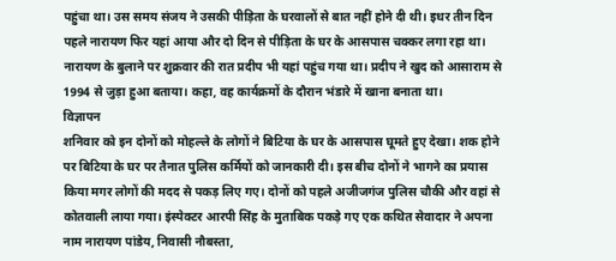पहुंचा था। उस समय संजय ने उसकी पीड़िता के घरवालों से बात नहीं होने दी थी। इधर तीन दिन पहले नारायण फिर यहां आया और दो दिन से पीड़िता के घर के आसपास चक्कर लगा रहा था। नारायण के बुलाने पर शुक्रवार की रात प्रदीप भी यहां पहुंच गया था। प्रदीप ने खुद को आसाराम से 1994 से जुड़ा हुआ बताया। कहा, वह कार्यक्रमों के दौरान भंडारे में खाना बनाता था।
विज्ञापन
शनिवार को इन दोनों को मोहल्ले के लोगों ने बिटिया के घर के आसपास घूमते हुए देखा। शक होने पर बिटिया के घर पर तैनात पुलिस कर्मियों को जानकारी दी। इस बीच दोनों ने भागने का प्रयास किया मगर लोगों की मदद से पकड़ लिए गए। दोनों को पहले अजीजगंज पुलिस चौकी और वहां से कोतवाली लाया गया। इंस्पेक्टर आरपी सिंह के मुताबिक पकड़े गए एक कथित सेवादार ने अपना नाम नारायण पांडेय, निवासी नौबस्ता,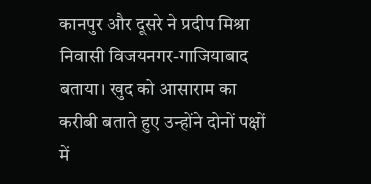कानपुर और दूसरे ने प्रदीप मिश्रा निवासी विजयनगर-गाजियाबाद बताया। खुद को आसाराम का करीबी बताते हुए उन्होंने दोनों पक्षों में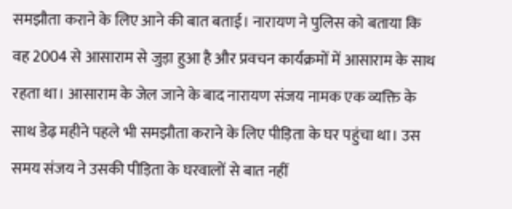समझौता कराने के लिए आने की बात बताई। नारायण ने पुलिस को बताया कि वह 2004 से आसाराम से जुड़ा हुआ है और प्रवचन कार्यक्रमों में आसाराम के साथ रहता था। आसाराम के जेल जाने के बाद नारायण संजय नामक एक व्यक्ति के साथ डेढ़ महीने पहले भी समझौता कराने के लिए पीड़िता के घर पहुंचा था। उस समय संजय ने उसकी पीड़िता के घरवालों से बात नहीं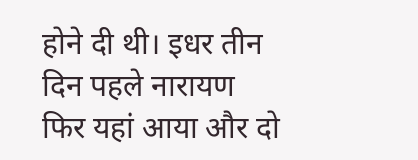होने दी थी। इधर तीन दिन पहले नारायण फिर यहां आया और दो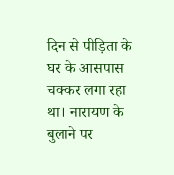दिन से पीड़िता के घर के आसपास चक्कर लगा रहा था। नारायण के बुलाने पर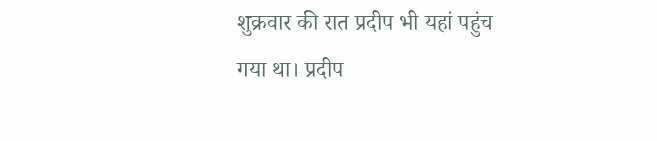शुक्रवार की रात प्रदीप भी यहां पहुंच गया था। प्रदीप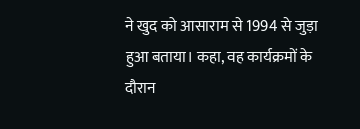ने खुद को आसाराम से 1994 से जुड़ा हुआ बताया। कहा, वह कार्यक्रमों के दौरान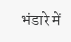भंडारे में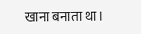खाना बनाता था।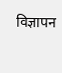विज्ञापन